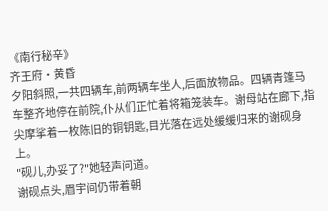《南行秘辛》
齐王府·黄昏
夕阳斜照,一共四辆车,前两辆车坐人,后面放物品。四辆青篷马车整齐地停在前院,仆从们正忙着将箱笼装车。谢母站在廊下,指尖摩挲着一枚陈旧的铜钥匙,目光落在远处缓缓归来的谢砚身上。
"砚儿,办妥了?"她轻声问道。
谢砚点头,眉宇间仍带着朝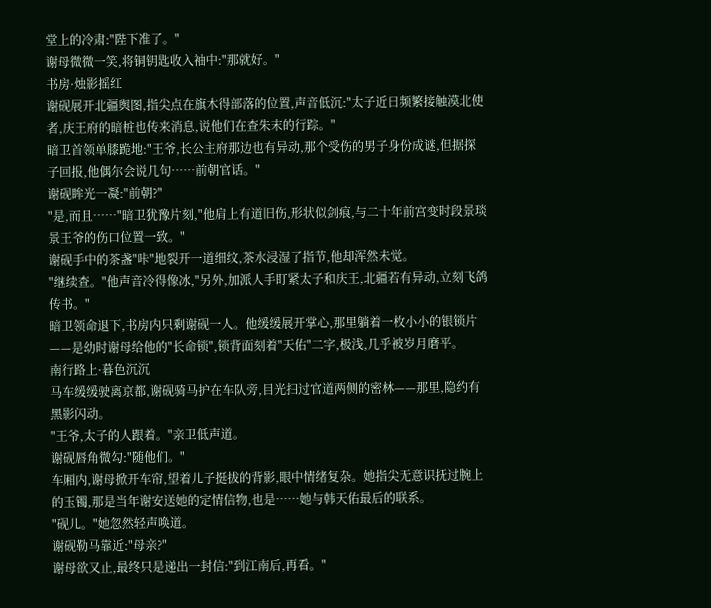堂上的冷肃:"陛下准了。"
谢母微微一笑,将铜钥匙收入袖中:"那就好。"
书房·烛影摇红
谢砚展开北疆舆图,指尖点在旗木得部落的位置,声音低沉:"太子近日频繁接触漠北使者,庆王府的暗桩也传来消息,说他们在查朱末的行踪。"
暗卫首领单膝跪地:"王爷,长公主府那边也有异动,那个受伤的男子身份成谜,但据探子回报,他偶尔会说几句……前朝官话。"
谢砚眸光一凝:"前朝?"
"是,而且……"暗卫犹豫片刻,"他肩上有道旧伤,形状似剑痕,与二十年前宫变时段景琰景王爷的伤口位置一致。"
谢砚手中的茶盏"咔"地裂开一道细纹,茶水浸湿了指节,他却浑然未觉。
"继续查。"他声音冷得像冰,"另外,加派人手盯紧太子和庆王,北疆若有异动,立刻飞鸽传书。"
暗卫领命退下,书房内只剩谢砚一人。他缓缓展开掌心,那里躺着一枚小小的银锁片——是幼时谢母给他的"长命锁",锁背面刻着"天佑"二字,极浅,几乎被岁月磨平。
南行路上·暮色沉沉
马车缓缓驶离京都,谢砚骑马护在车队旁,目光扫过官道两侧的密林——那里,隐约有黑影闪动。
"王爷,太子的人跟着。"亲卫低声道。
谢砚唇角微勾:"随他们。"
车厢内,谢母掀开车帘,望着儿子挺拔的背影,眼中情绪复杂。她指尖无意识抚过腕上的玉镯,那是当年谢安送她的定情信物,也是……她与韩天佑最后的联系。
"砚儿。"她忽然轻声唤道。
谢砚勒马靠近:"母亲?"
谢母欲又止,最终只是递出一封信:"到江南后,再看。"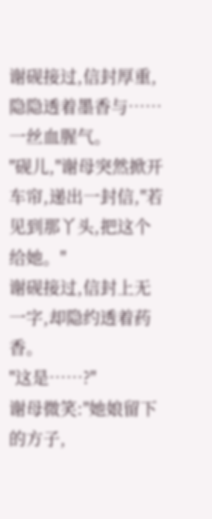谢砚接过,信封厚重,隐隐透着墨香与……一丝血腥气。
"砚儿,"谢母突然掀开车帘,递出一封信,"若见到那丫头,把这个给她。"
谢砚接过,信封上无一字,却隐约透着药香。
"这是……?"
谢母微笑:"她娘留下的方子,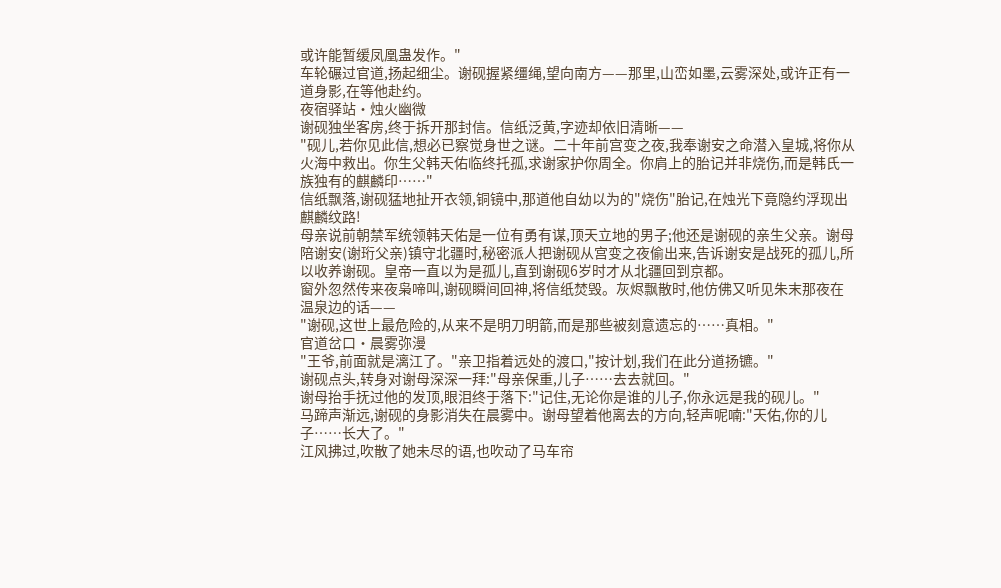或许能暂缓凤凰蛊发作。"
车轮碾过官道,扬起细尘。谢砚握紧缰绳,望向南方——那里,山峦如墨,云雾深处,或许正有一道身影,在等他赴约。
夜宿驿站·烛火幽微
谢砚独坐客房,终于拆开那封信。信纸泛黄,字迹却依旧清晰——
"砚儿,若你见此信,想必已察觉身世之谜。二十年前宫变之夜,我奉谢安之命潜入皇城,将你从火海中救出。你生父韩天佑临终托孤,求谢家护你周全。你肩上的胎记并非烧伤,而是韩氏一族独有的麒麟印……"
信纸飘落,谢砚猛地扯开衣领,铜镜中,那道他自幼以为的"烧伤"胎记,在烛光下竟隐约浮现出麒麟纹路!
母亲说前朝禁军统领韩天佑是一位有勇有谋,顶天立地的男子;他还是谢砚的亲生父亲。谢母陪谢安(谢珩父亲)镇守北疆时,秘密派人把谢砚从宫变之夜偷出来,告诉谢安是战死的孤儿,所以收养谢砚。皇帝一直以为是孤儿,直到谢砚6岁时才从北疆回到京都。
窗外忽然传来夜枭啼叫,谢砚瞬间回神,将信纸焚毁。灰烬飘散时,他仿佛又听见朱末那夜在温泉边的话——
"谢砚,这世上最危险的,从来不是明刀明箭,而是那些被刻意遗忘的……真相。"
官道岔口·晨雾弥漫
"王爷,前面就是漓江了。"亲卫指着远处的渡口,"按计划,我们在此分道扬镳。"
谢砚点头,转身对谢母深深一拜:"母亲保重,儿子……去去就回。"
谢母抬手抚过他的发顶,眼泪终于落下:"记住,无论你是谁的儿子,你永远是我的砚儿。"
马蹄声渐远,谢砚的身影消失在晨雾中。谢母望着他离去的方向,轻声呢喃:"天佑,你的儿子……长大了。"
江风拂过,吹散了她未尽的语,也吹动了马车帘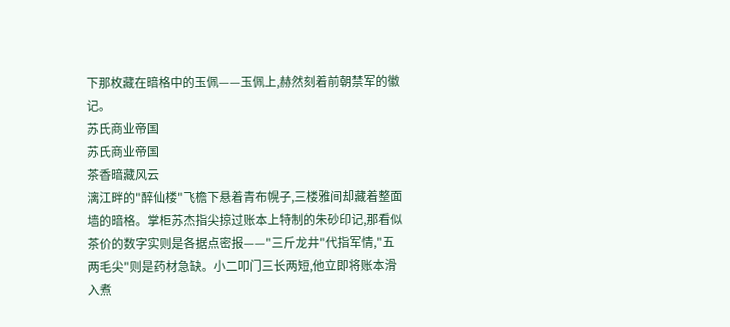下那枚藏在暗格中的玉佩——玉佩上,赫然刻着前朝禁军的徽记。
苏氏商业帝国
苏氏商业帝国
茶香暗藏风云
漓江畔的"醉仙楼"飞檐下悬着青布幌子,三楼雅间却藏着整面墙的暗格。掌柜苏杰指尖掠过账本上特制的朱砂印记,那看似茶价的数字实则是各据点密报——"三斤龙井"代指军情,"五两毛尖"则是药材急缺。小二叩门三长两短,他立即将账本滑入煮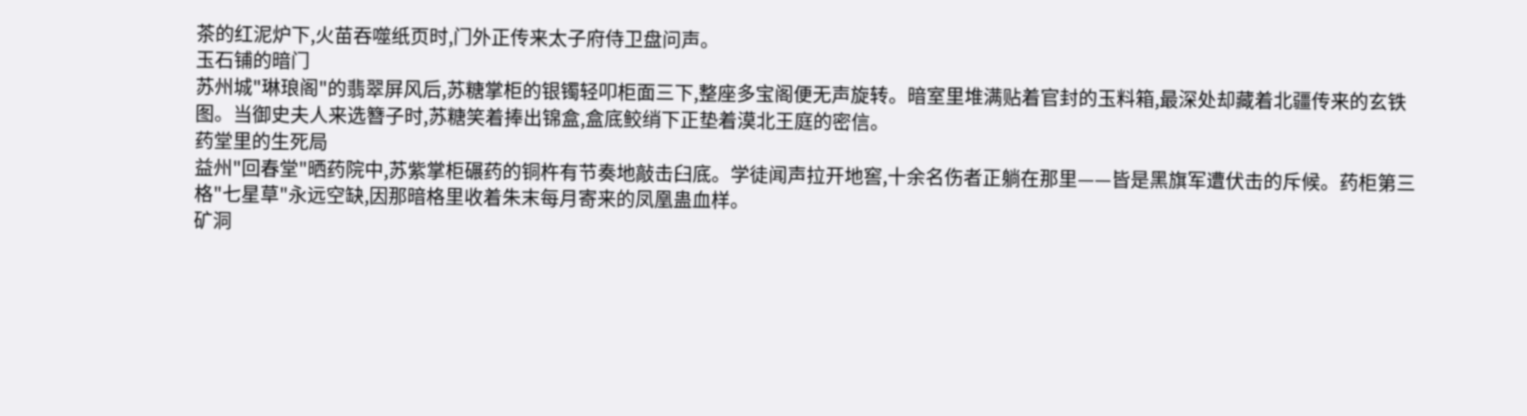茶的红泥炉下,火苗吞噬纸页时,门外正传来太子府侍卫盘问声。
玉石铺的暗门
苏州城"琳琅阁"的翡翠屏风后,苏糖掌柜的银镯轻叩柜面三下,整座多宝阁便无声旋转。暗室里堆满贴着官封的玉料箱,最深处却藏着北疆传来的玄铁图。当御史夫人来选簪子时,苏糖笑着捧出锦盒,盒底鲛绡下正垫着漠北王庭的密信。
药堂里的生死局
益州"回春堂"晒药院中,苏紫掌柜碾药的铜杵有节奏地敲击臼底。学徒闻声拉开地窖,十余名伤者正躺在那里——皆是黑旗军遭伏击的斥候。药柜第三格"七星草"永远空缺,因那暗格里收着朱末每月寄来的凤凰蛊血样。
矿洞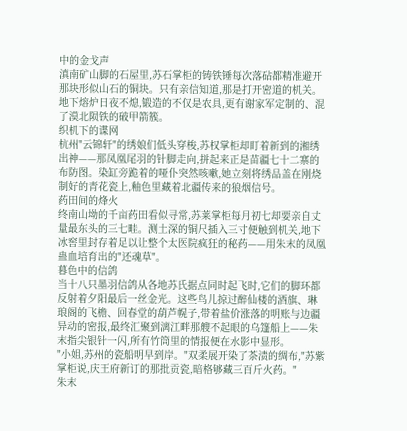中的金戈声
滇南矿山脚的石屋里,苏石掌柜的铸铁锤每次落砧都精准避开那块形似山石的铜块。只有亲信知道,那是打开密道的机关。地下熔炉日夜不熄,锻造的不仅是农具,更有谢家军定制的、混了漠北陨铁的破甲箭簇。
织机下的谍网
杭州"云锦轩"的绣娘们低头穿梭,苏权掌柜却盯着新到的湘绣出神——那凤凰尾羽的针脚走向,拼起来正是苗疆七十二寨的布防图。染缸旁跪着的哑仆突然咳嗽,她立刻将绣品盖在刚烧制好的青花瓷上,釉色里藏着北疆传来的狼烟信号。
药田间的烽火
终南山坳的千亩药田看似寻常,苏莱掌柜每月初七却要亲自丈量最东头的三七畦。测土深的铜尺插入三寸便触到机关,地下冰窖里封存着足以让整个太医院疯狂的秘药——用朱末的凤凰蛊血培育出的"还魂草"。
暮色中的信鸽
当十八只墨羽信鸽从各地苏氏据点同时起飞时,它们的脚环都反射着夕阳最后一丝金光。这些鸟儿掠过醉仙楼的酒旗、琳琅阁的飞檐、回春堂的葫芦幌子,带着盐价涨落的明账与边疆异动的密报,最终汇聚到漓江畔那艘不起眼的乌篷船上——朱末指尖银针一闪,所有竹筒里的情报便在水影中显形。
"小姐,苏州的瓷船明早到岸。"双柔展开染了茶渍的绸布,"苏紫掌柜说,庆王府新订的那批贡瓷,暗格够藏三百斤火药。"
朱末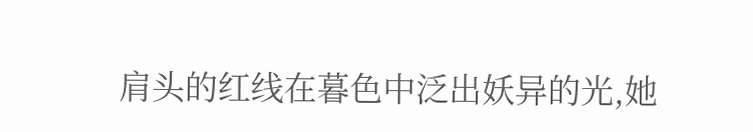肩头的红线在暮色中泛出妖异的光,她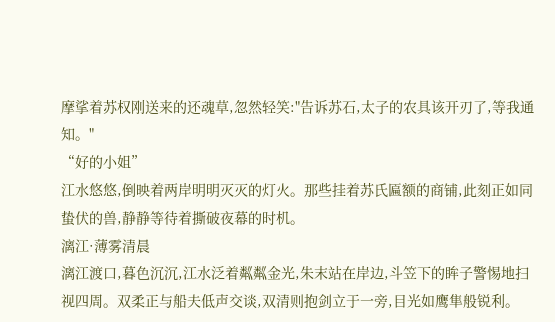摩挲着苏权刚送来的还魂草,忽然轻笑:"告诉苏石,太子的农具该开刃了,等我通知。"
“好的小姐”
江水悠悠,倒映着两岸明明灭灭的灯火。那些挂着苏氏匾额的商铺,此刻正如同蛰伏的兽,静静等待着撕破夜幕的时机。
漓江·薄雾清晨
漓江渡口,暮色沉沉,江水泛着粼粼金光,朱末站在岸边,斗笠下的眸子警惕地扫视四周。双柔正与船夫低声交谈,双清则抱剑立于一旁,目光如鹰隼般锐利。